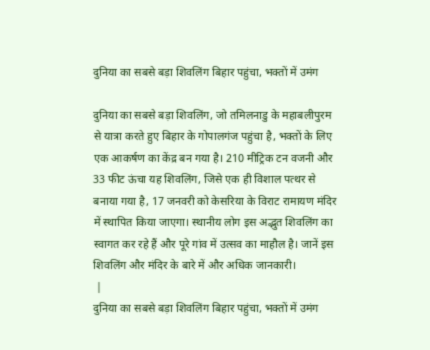दुनिया का सबसे बड़ा शिवलिंग बिहार पहुंचा, भक्तों में उमंग

दुनिया का सबसे बड़ा शिवलिंग, जो तमिलनाडु के महाबलीपुरम से यात्रा करते हुए बिहार के गोपालगंज पहुंचा है, भक्तों के लिए एक आकर्षण का केंद्र बन गया है। 210 मीट्रिक टन वजनी और 33 फीट ऊंचा यह शिवलिंग, जिसे एक ही विशाल पत्थर से बनाया गया है, 17 जनवरी को केसरिया के विराट रामायण मंदिर में स्थापित किया जाएगा। स्थानीय लोग इस अद्भुत शिवलिंग का स्वागत कर रहे हैं और पूरे गांव में उत्सव का माहौल है। जानें इस शिवलिंग और मंदिर के बारे में और अधिक जानकारी।
 |
दुनिया का सबसे बड़ा शिवलिंग बिहार पहुंचा, भक्तों में उमंग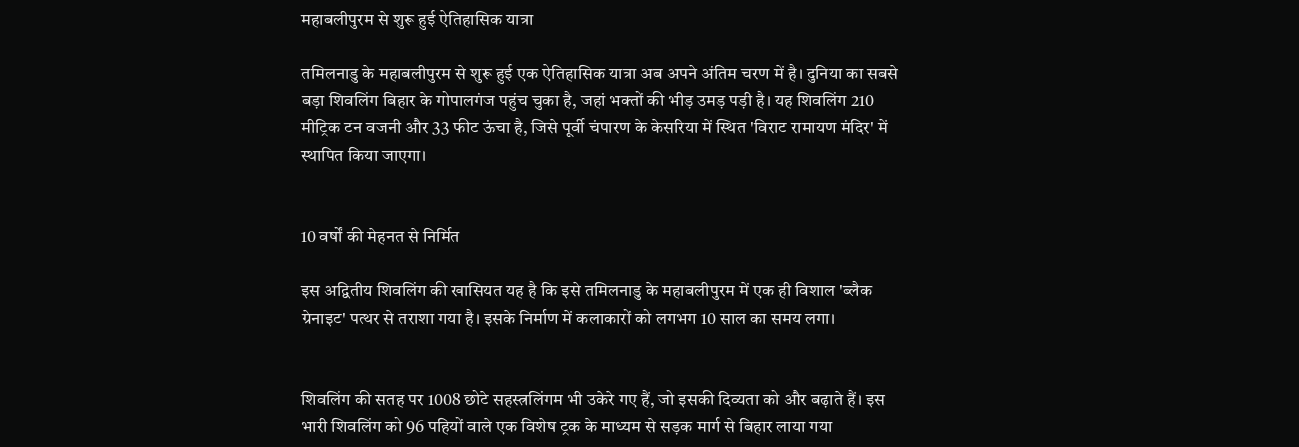महाबलीपुरम से शुरू हुई ऐतिहासिक यात्रा

तमिलनाडु के महाबलीपुरम से शुरू हुई एक ऐतिहासिक यात्रा अब अपने अंतिम चरण में है। दुनिया का सबसे बड़ा शिवलिंग बिहार के गोपालगंज पहुंच चुका है, जहां भक्तों की भीड़ उमड़ पड़ी है। यह शिवलिंग 210 मीट्रिक टन वजनी और 33 फीट ऊंचा है, जिसे पूर्वी चंपारण के केसरिया में स्थित 'विराट रामायण मंदिर' में स्थापित किया जाएगा।


10 वर्षों की मेहनत से निर्मित

इस अद्वितीय शिवलिंग की खासियत यह है कि इसे तमिलनाडु के महाबलीपुरम में एक ही विशाल 'ब्लैक ग्रेनाइट' पत्थर से तराशा गया है। इसके निर्माण में कलाकारों को लगभग 10 साल का समय लगा।


शिवलिंग की सतह पर 1008 छोटे सहस्त्रलिंगम भी उकेरे गए हैं, जो इसकी दिव्यता को और बढ़ाते हैं। इस भारी शिवलिंग को 96 पहियों वाले एक विशेष ट्रक के माध्यम से सड़क मार्ग से बिहार लाया गया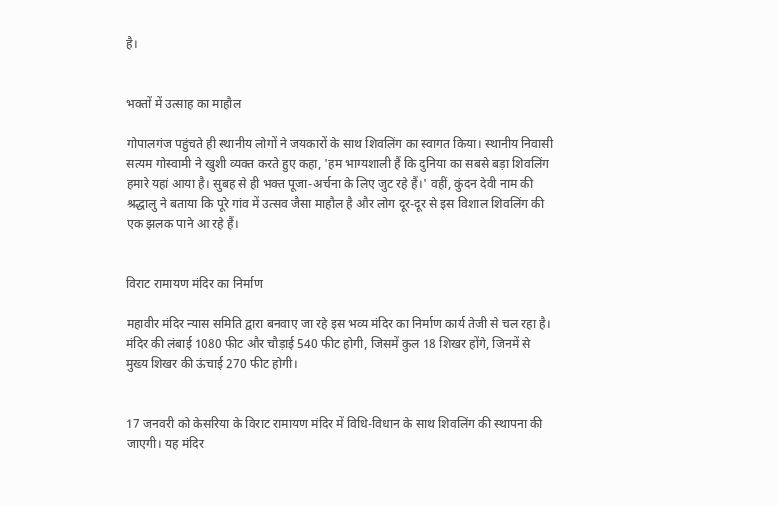है।


भक्तों में उत्साह का माहौल

गोपालगंज पहुंचते ही स्थानीय लोगों ने जयकारों के साथ शिवलिंग का स्वागत किया। स्थानीय निवासी सत्यम गोस्वामी ने खुशी व्यक्त करते हुए कहा, 'हम भाग्यशाली हैं कि दुनिया का सबसे बड़ा शिवलिंग हमारे यहां आया है। सुबह से ही भक्त पूजा-अर्चना के लिए जुट रहे हैं।' वहीं, कुंदन देवी नाम की श्रद्धालु ने बताया कि पूरे गांव में उत्सव जैसा माहौल है और लोग दूर-दूर से इस विशाल शिवलिंग की एक झलक पाने आ रहे हैं।


विराट रामायण मंदिर का निर्माण

महावीर मंदिर न्यास समिति द्वारा बनवाए जा रहे इस भव्य मंदिर का निर्माण कार्य तेजी से चल रहा है। मंदिर की लंबाई 1080 फीट और चौड़ाई 540 फीट होगी, जिसमें कुल 18 शिखर होंगे, जिनमें से मुख्य शिखर की ऊंचाई 270 फीट होगी।


17 जनवरी को केसरिया के विराट रामायण मंदिर में विधि-विधान के साथ शिवलिंग की स्थापना की जाएगी। यह मंदिर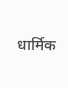धार्मिक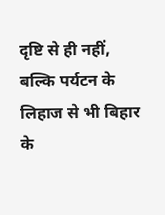दृष्टि से ही नहीं, बल्कि पर्यटन के लिहाज से भी बिहार के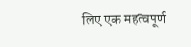लिए एक महत्वपूर्ण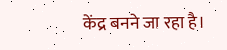केंद्र बनने जा रहा है।